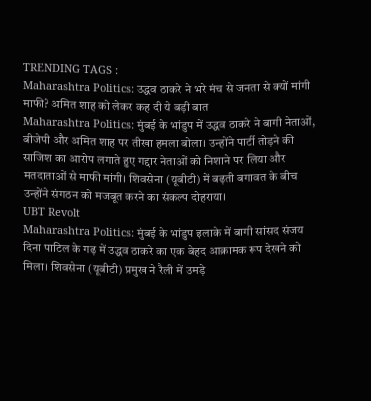TRENDING TAGS :
Maharashtra Politics: उद्धव ठाकरे ने भरे मंच से जनता से क्यों मांगी माफी? अमित शाह को लेकर कह दी ये बड़ी बात
Maharashtra Politics: मुंबई के भांडुप में उद्धव ठाकरे ने बागी नेताओं, बीजेपी और अमित शाह पर तीखा हमला बोला। उन्होंने पार्टी तोड़ने की साजिश का आरोप लगाते हुए गद्दार नेताओं को निशाने पर लिया और मतदाताओं से माफी मांगी। शिवसेना (यूबीटी) में बढ़ती बगावत के बीच उन्होंने संगठन को मजबूत करने का संकल्प दोहराया।
UBT Revolt
Maharashtra Politics: मुंबई के भांडुप इलाके में बागी सांसद संजय दिना पाटिल के गढ़ में उद्धव ठाकरे का एक बेहद आक्रामक रूप देखने को मिला। शिवसेना (यूबीटी) प्रमुख ने रैली में उमड़े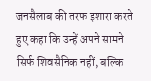जनसैलाब की तरफ इशारा करते हुए कहा कि उन्हें अपने सामने सिर्फ शिवसैनिक नहीं, बल्कि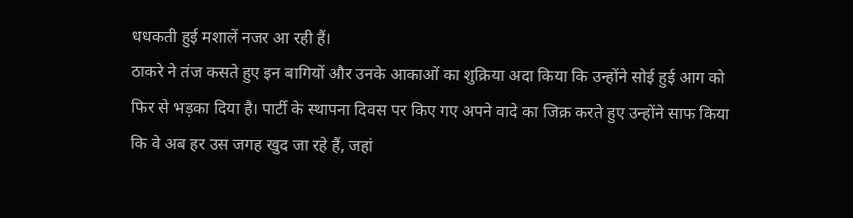धधकती हुई मशालें नजर आ रही हैं।
ठाकरे ने तंज कसते हुए इन बागियों और उनके आकाओं का शुक्रिया अदा किया कि उन्होंने सोई हुई आग को फिर से भड़का दिया है। पार्टी के स्थापना दिवस पर किए गए अपने वादे का जिक्र करते हुए उन्होंने साफ किया कि वे अब हर उस जगह खुद जा रहे हैं, जहां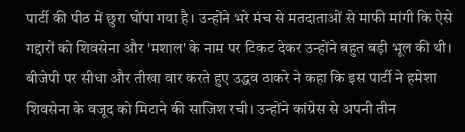पार्टी की पीठ में छुरा घोंपा गया है। उन्होंने भरे मंच से मतदाताओं से माफी मांगी कि ऐसे गद्दारों को शिवसेना और 'मशाल' के नाम पर टिकट देकर उन्होंने बहुत बड़ी भूल की थी।
बीजेपी पर सीधा और तीखा वार करते हुए उद्धव ठाकरे ने कहा कि इस पार्टी ने हमेशा शिवसेना के वजूद को मिटाने की साजिश रची। उन्होंने कांग्रेस से अपनी तीन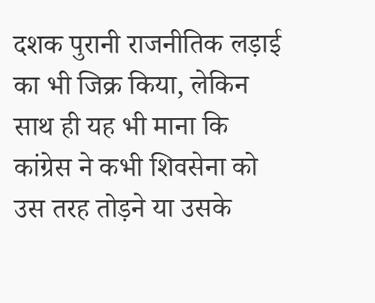दशक पुरानी राजनीतिक लड़ाई का भी जिक्र किया, लेकिन साथ ही यह भी माना कि कांग्रेस ने कभी शिवसेना को उस तरह तोड़ने या उसके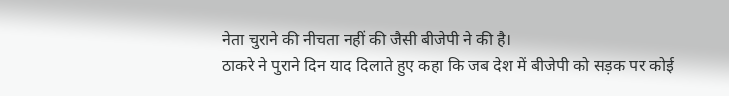नेता चुराने की नीचता नहीं की जैसी बीजेपी ने की है।
ठाकरे ने पुराने दिन याद दिलाते हुए कहा कि जब देश में बीजेपी को सड़क पर कोई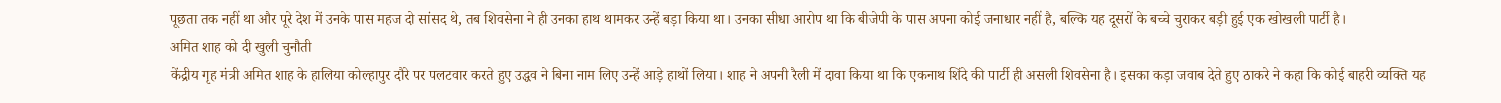पूछता तक नहीं था और पूरे देश में उनके पास महज दो सांसद थे, तब शिवसेना ने ही उनका हाथ थामकर उन्हें बड़ा किया था। उनका सीधा आरोप था कि बीजेपी के पास अपना कोई जनाधार नहीं है, बल्कि यह दूसरों के बच्चे चुराकर बड़ी हुई एक खोखली पार्टी है।
अमित शाह को दी खुली चुनौती
केंद्रीय गृह मंत्री अमित शाह के हालिया कोल्हापुर दौरे पर पलटवार करते हुए उद्धव ने बिना नाम लिए उन्हें आड़े हाथों लिया। शाह ने अपनी रैली में दावा किया था कि एकनाथ शिंदे की पार्टी ही असली शिवसेना है। इसका कड़ा जवाब देते हुए ठाकरे ने कहा कि कोई बाहरी व्यक्ति यह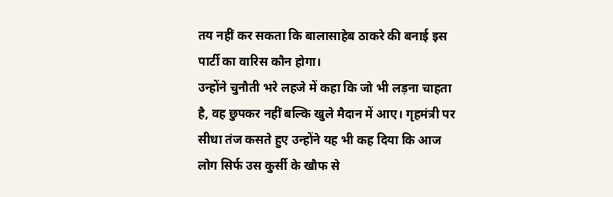तय नहीं कर सकता कि बालासाहेब ठाकरे की बनाई इस पार्टी का वारिस कौन होगा।
उन्होंने चुनौती भरे लहजे में कहा कि जो भी लड़ना चाहता है, वह छुपकर नहीं बल्कि खुले मैदान में आए। गृहमंत्री पर सीधा तंज कसते हुए उन्होंने यह भी कह दिया कि आज लोग सिर्फ उस कुर्सी के खौफ से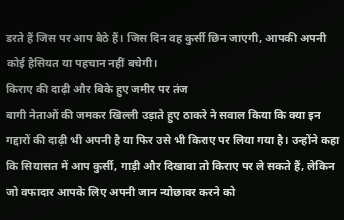डरते हैं जिस पर आप बैठे हैं। जिस दिन वह कुर्सी छिन जाएगी, आपकी अपनी कोई हैसियत या पहचान नहीं बचेगी।
किराए की दाढ़ी और बिके हुए जमीर पर तंज
बागी नेताओं की जमकर खिल्ली उड़ाते हुए ठाकरे ने सवाल किया कि क्या इन गद्दारों की दाढ़ी भी अपनी है या फिर उसे भी किराए पर लिया गया है। उन्होंने कहा कि सियासत में आप कुर्सी, गाड़ी और दिखावा तो किराए पर ले सकते हैं, लेकिन जो वफादार आपके लिए अपनी जान न्योछावर करने को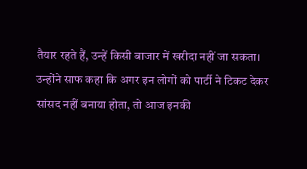तैयार रहते हैं, उन्हें किसी बाजार में खरीदा नहीं जा सकता।
उन्होंने साफ कहा कि अगर इन लोगों को पार्टी ने टिकट देकर सांसद नहीं बनाया होता, तो आज इनकी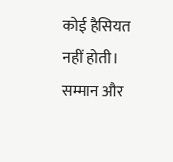कोई हैसियत नहीं होती। सम्मान और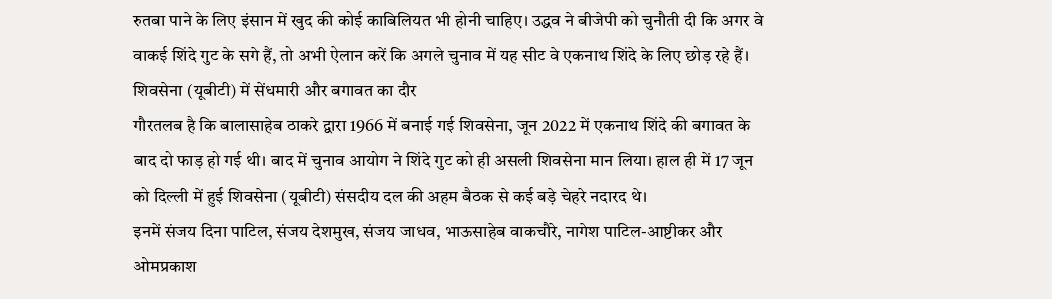रुतबा पाने के लिए इंसान में खुद की कोई काबिलियत भी होनी चाहिए। उद्धव ने बीजेपी को चुनौती दी कि अगर वे वाकई शिंदे गुट के सगे हैं, तो अभी ऐलान करें कि अगले चुनाव में यह सीट वे एकनाथ शिंदे के लिए छोड़ रहे हैं।
शिवसेना (यूबीटी) में सेंधमारी और बगावत का दौर
गौरतलब है कि बालासाहेब ठाकरे द्वारा 1966 में बनाई गई शिवसेना, जून 2022 में एकनाथ शिंदे की बगावत के बाद दो फाड़ हो गई थी। बाद में चुनाव आयोग ने शिंदे गुट को ही असली शिवसेना मान लिया। हाल ही में 17 जून को दिल्ली में हुई शिवसेना (यूबीटी) संसदीय दल की अहम बैठक से कई बड़े चेहरे नदारद थे।
इनमें संजय दिना पाटिल, संजय देशमुख, संजय जाधव, भाऊसाहेब वाकचौरे, नागेश पाटिल-आष्टीकर और ओमप्रकाश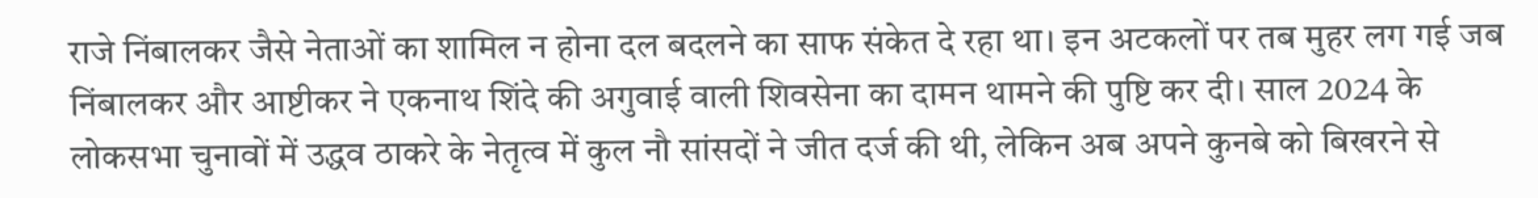राजे निंबालकर जैसे नेताओं का शामिल न होना दल बदलने का साफ संकेत दे रहा था। इन अटकलों पर तब मुहर लग गई जब निंबालकर और आष्टीकर ने एकनाथ शिंदे की अगुवाई वाली शिवसेना का दामन थामने की पुष्टि कर दी। साल 2024 के लोकसभा चुनावों में उद्धव ठाकरे के नेतृत्व में कुल नौ सांसदों ने जीत दर्ज की थी, लेकिन अब अपने कुनबे को बिखरने से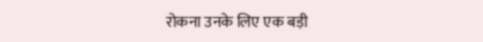रोकना उनके लिए एक बड़ी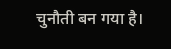चुनौती बन गया है।